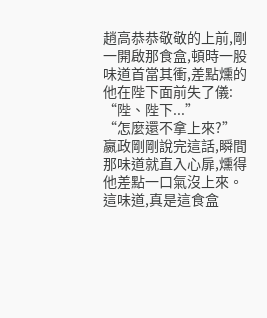趙高恭恭敬敬的上前,剛一開啟那食盒,頓時一股味道首當其衝,差點燻的他在陛下面前失了儀:
“陛、陛下...”
“怎麼還不拿上來?”
嬴政剛剛說完這話,瞬間那味道就直入心扉,燻得他差點一口氣沒上來。
這味道,真是這食盒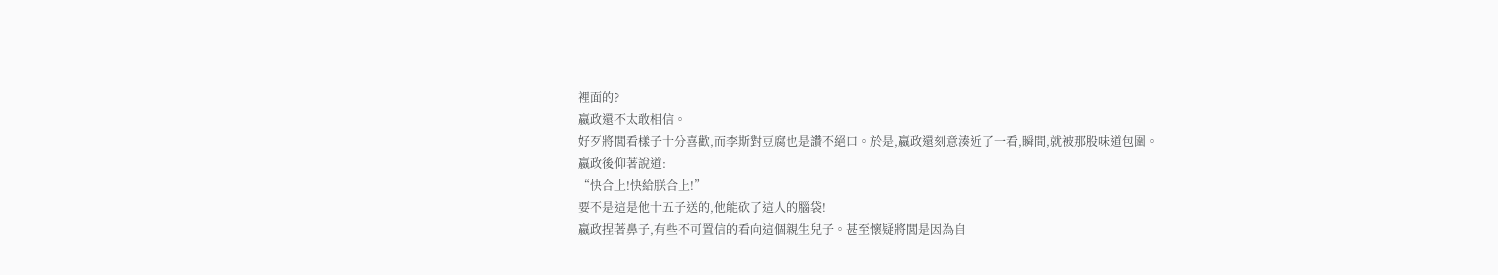裡面的?
嬴政還不太敢相信。
好歹將閭看樣子十分喜歡,而李斯對豆腐也是讚不絕口。於是,嬴政還刻意湊近了一看,瞬間,就被那股味道包圍。
嬴政後仰著說道:
“快合上!快給朕合上!”
要不是這是他十五子送的,他能砍了這人的腦袋!
嬴政捏著鼻子,有些不可置信的看向這個親生兒子。甚至懷疑將閭是因為自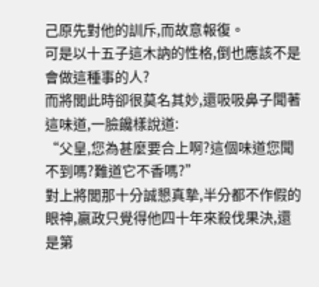己原先對他的訓斥,而故意報復。
可是以十五子這木訥的性格,倒也應該不是會做這種事的人?
而將閭此時卻很莫名其妙,還吸吸鼻子聞著這味道,一臉饞樣說道:
“父皇,您為甚麼要合上啊?這個味道您聞不到嗎?難道它不香嗎?”
對上將閭那十分誠懇真摯,半分都不作假的眼神,嬴政只覺得他四十年來殺伐果決,還是第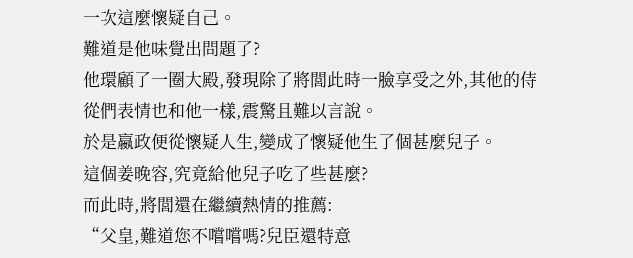一次這麼懷疑自己。
難道是他味覺出問題了?
他環顧了一圈大殿,發現除了將閭此時一臉享受之外,其他的侍從們表情也和他一樣,震驚且難以言說。
於是嬴政便從懷疑人生,變成了懷疑他生了個甚麼兒子。
這個姜晚容,究竟給他兒子吃了些甚麼?
而此時,將閭還在繼續熱情的推薦:
“父皇,難道您不嚐嚐嗎?兒臣還特意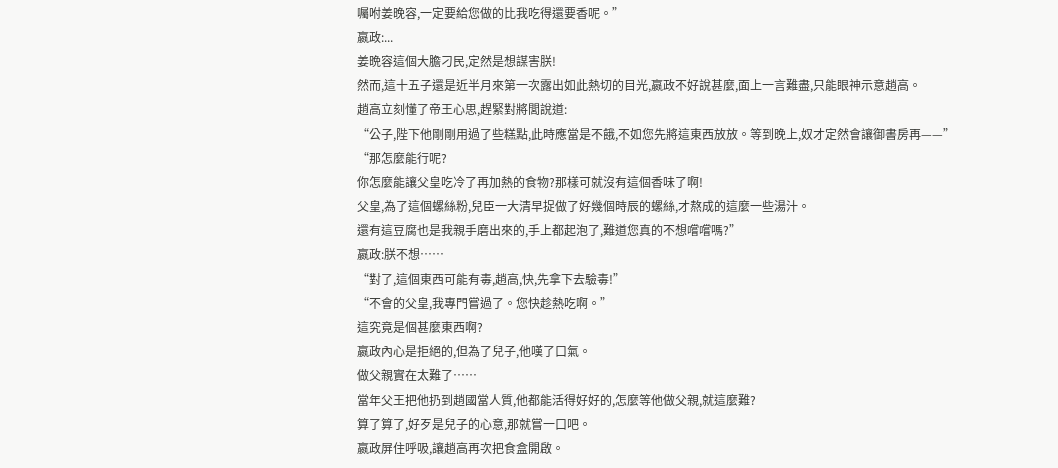囑咐姜晚容,一定要給您做的比我吃得還要香呢。”
嬴政:...
姜晩容這個大膽刁民,定然是想謀害朕!
然而,這十五子還是近半月來第一次露出如此熱切的目光,嬴政不好說甚麼,面上一言難盡,只能眼神示意趙高。
趙高立刻懂了帝王心思,趕緊對將閭說道:
“公子,陛下他剛剛用過了些糕點,此時應當是不餓,不如您先將這東西放放。等到晚上,奴才定然會讓御書房再——”
“那怎麼能行呢?
你怎麼能讓父皇吃冷了再加熱的食物?那樣可就沒有這個香味了啊!
父皇,為了這個螺絲粉,兒臣一大清早捉做了好幾個時辰的螺絲,才熬成的這麼一些湯汁。
還有這豆腐也是我親手磨出來的,手上都起泡了,難道您真的不想嚐嚐嗎?”
嬴政:朕不想……
“對了,這個東西可能有毒,趙高,快,先拿下去驗毒!”
“不會的父皇,我專門嘗過了。您快趁熱吃啊。”
這究竟是個甚麼東西啊?
嬴政內心是拒絕的,但為了兒子,他嘆了口氣。
做父親實在太難了……
當年父王把他扔到趙國當人質,他都能活得好好的,怎麼等他做父親,就這麼難?
算了算了,好歹是兒子的心意,那就嘗一口吧。
嬴政屏住呼吸,讓趙高再次把食盒開啟。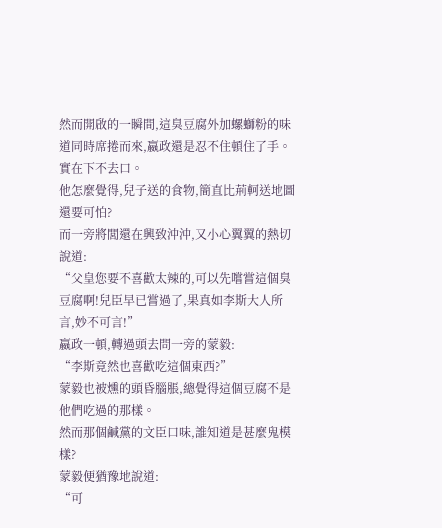然而開啟的一瞬間,這臭豆腐外加螺螄粉的味道同時席捲而來,嬴政還是忍不住頓住了手。
實在下不去口。
他怎麼覺得,兒子送的食物,簡直比荊軻送地圖還要可怕?
而一旁將閭還在興致沖沖,又小心翼翼的熱切說道:
“父皇您要不喜歡太辣的,可以先嚐嘗這個臭豆腐啊!兒臣早已嘗過了,果真如李斯大人所言,妙不可言!”
嬴政一頓,轉過頭去問一旁的蒙毅:
“李斯竟然也喜歡吃這個東西?”
蒙毅也被燻的頭昏腦脹,總覺得這個豆腐不是他們吃過的那樣。
然而那個鹹黨的文臣口味,誰知道是甚麼鬼模樣?
蒙毅便猶豫地說道:
“可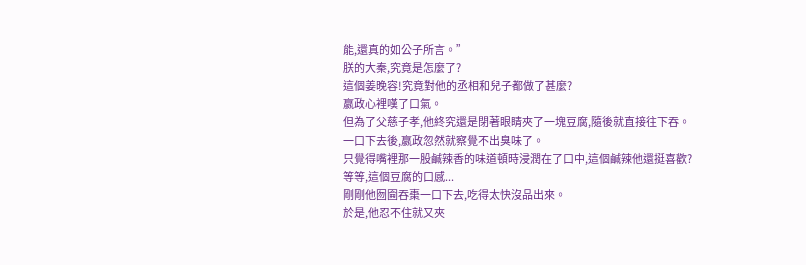能,還真的如公子所言。”
朕的大秦,究竟是怎麼了?
這個姜晚容!究竟對他的丞相和兒子都做了甚麼?
嬴政心裡嘆了口氣。
但為了父慈子孝,他終究還是閉著眼睛夾了一塊豆腐,隨後就直接往下吞。
一口下去後,嬴政忽然就察覺不出臭味了。
只覺得嘴裡那一股鹹辣香的味道頓時浸潤在了口中,這個鹹辣他還挺喜歡?
等等,這個豆腐的口感...
剛剛他囫圇吞棗一口下去,吃得太快沒品出來。
於是,他忍不住就又夾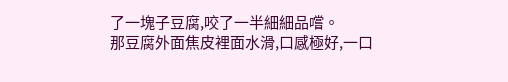了一塊子豆腐,咬了一半細細品嚐。
那豆腐外面焦皮裡面水滑,口感極好,一口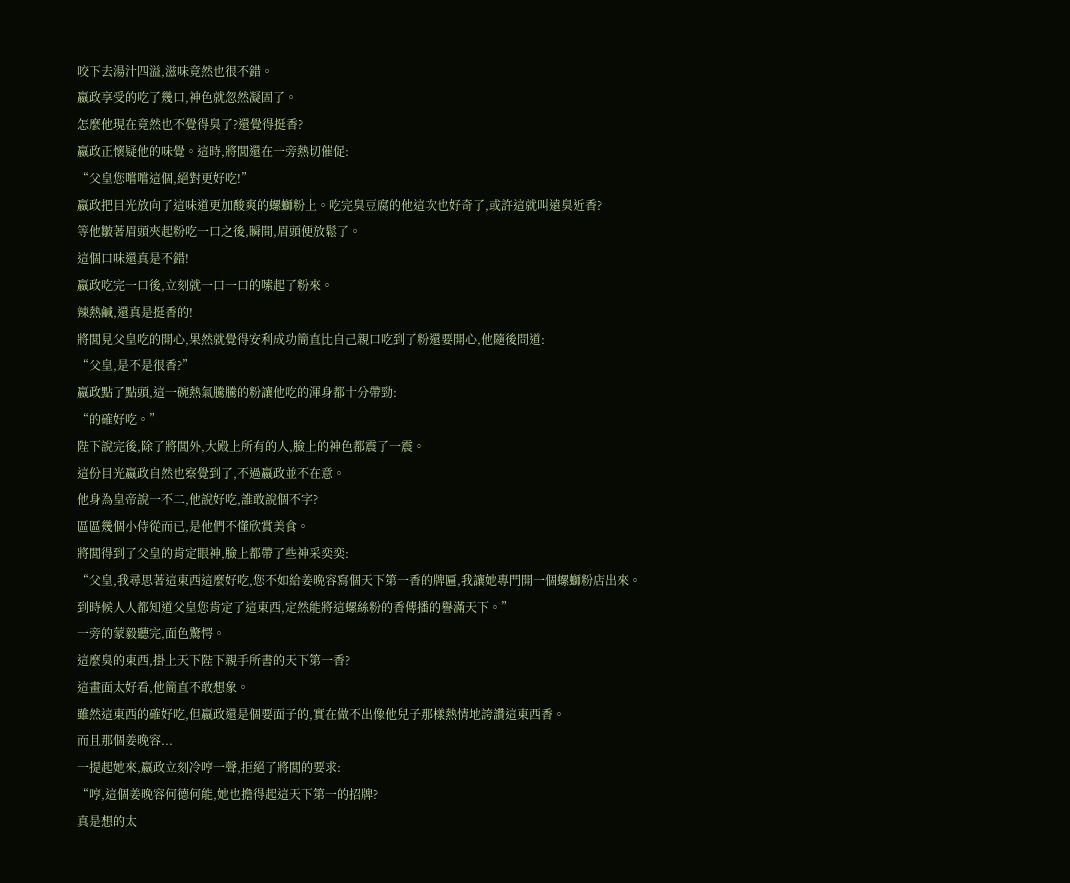咬下去湯汁四溢,滋味竟然也很不錯。
嬴政享受的吃了幾口,神色就忽然凝固了。
怎麼他現在竟然也不覺得臭了?還覺得挺香?
嬴政正懷疑他的味覺。這時,將閭還在一旁熱切催促:
“父皇您嚐嚐這個,絕對更好吃!”
嬴政把目光放向了這味道更加酸爽的螺螄粉上。吃完臭豆腐的他這次也好奇了,或許這就叫遠臭近香?
等他皺著眉頭夾起粉吃一口之後,瞬間,眉頭便放鬆了。
這個口味還真是不錯!
嬴政吃完一口後,立刻就一口一口的嗦起了粉來。
辣熱鹹,還真是挺香的!
將閭見父皇吃的開心,果然就覺得安利成功簡直比自己親口吃到了粉還要開心,他隨後問道:
“父皇,是不是很香?”
嬴政點了點頭,這一碗熱氣騰騰的粉讓他吃的渾身都十分帶勁:
“的確好吃。”
陛下說完後,除了將閭外,大殿上所有的人,臉上的神色都震了一震。
這份目光嬴政自然也察覺到了,不過嬴政並不在意。
他身為皇帝說一不二,他說好吃,誰敢說個不字?
區區幾個小侍從而已,是他們不懂欣賞美食。
將閭得到了父皇的肯定眼神,臉上都帶了些神采奕奕:
“父皇,我尋思著這東西這麼好吃,您不如給姜晩容寫個天下第一香的牌匾,我讓她專門開一個螺螄粉店出來。
到時候人人都知道父皇您肯定了這東西,定然能將這螺絲粉的香傳播的譽滿天下。”
一旁的蒙毅聽完,面色驚愕。
這麼臭的東西,掛上天下陛下親手所書的天下第一香?
這畫面太好看,他簡直不敢想象。
雖然這東西的確好吃,但嬴政還是個要面子的,實在做不出像他兒子那樣熱情地誇讚這東西香。
而且那個姜晚容...
一提起她來,嬴政立刻冷哼一聲,拒絕了將閭的要求:
“哼,這個姜晚容何德何能,她也擔得起這天下第一的招牌?
真是想的太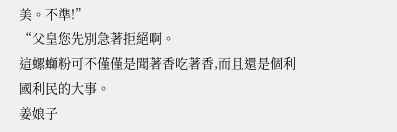美。不準!”
“父皇您先別急著拒絕啊。
這螺螄粉可不僅僅是聞著香吃著香,而且還是個利國利民的大事。
姜娘子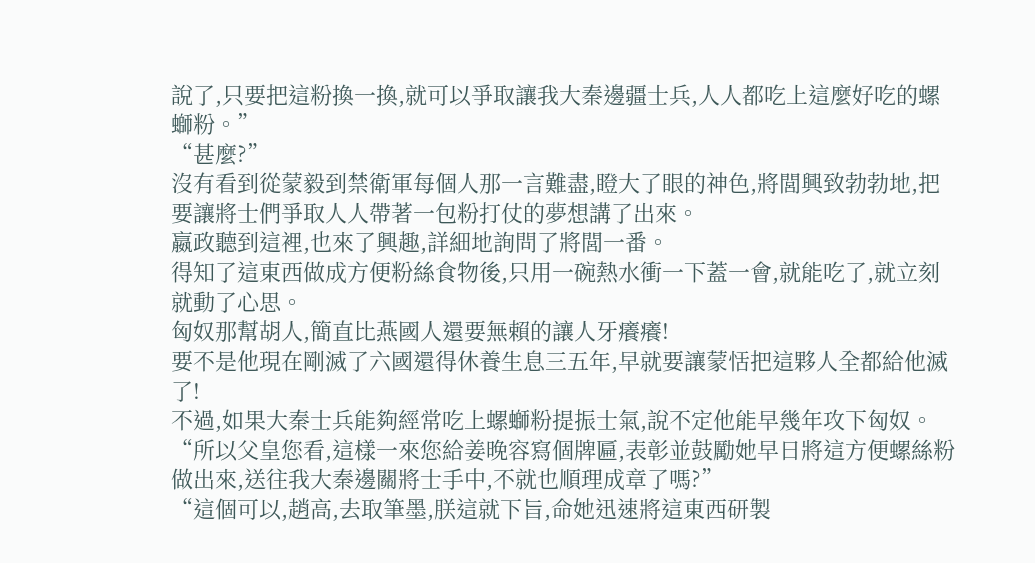說了,只要把這粉換一換,就可以爭取讓我大秦邊疆士兵,人人都吃上這麼好吃的螺螄粉。”
“甚麼?”
沒有看到從蒙毅到禁衛軍每個人那一言難盡,瞪大了眼的神色,將閭興致勃勃地,把要讓將士們爭取人人帶著一包粉打仗的夢想講了出來。
嬴政聽到這裡,也來了興趣,詳細地詢問了將閭一番。
得知了這東西做成方便粉絲食物後,只用一碗熱水衝一下蓋一會,就能吃了,就立刻就動了心思。
匈奴那幫胡人,簡直比燕國人還要無賴的讓人牙癢癢!
要不是他現在剛滅了六國還得休養生息三五年,早就要讓蒙恬把這夥人全都給他滅了!
不過,如果大秦士兵能夠經常吃上螺螄粉提振士氣,說不定他能早幾年攻下匈奴。
“所以父皇您看,這樣一來您給姜晚容寫個牌匾,表彰並鼓勵她早日將這方便螺絲粉做出來,送往我大秦邊關將士手中,不就也順理成章了嗎?”
“這個可以,趙高,去取筆墨,朕這就下旨,命她迅速將這東西研製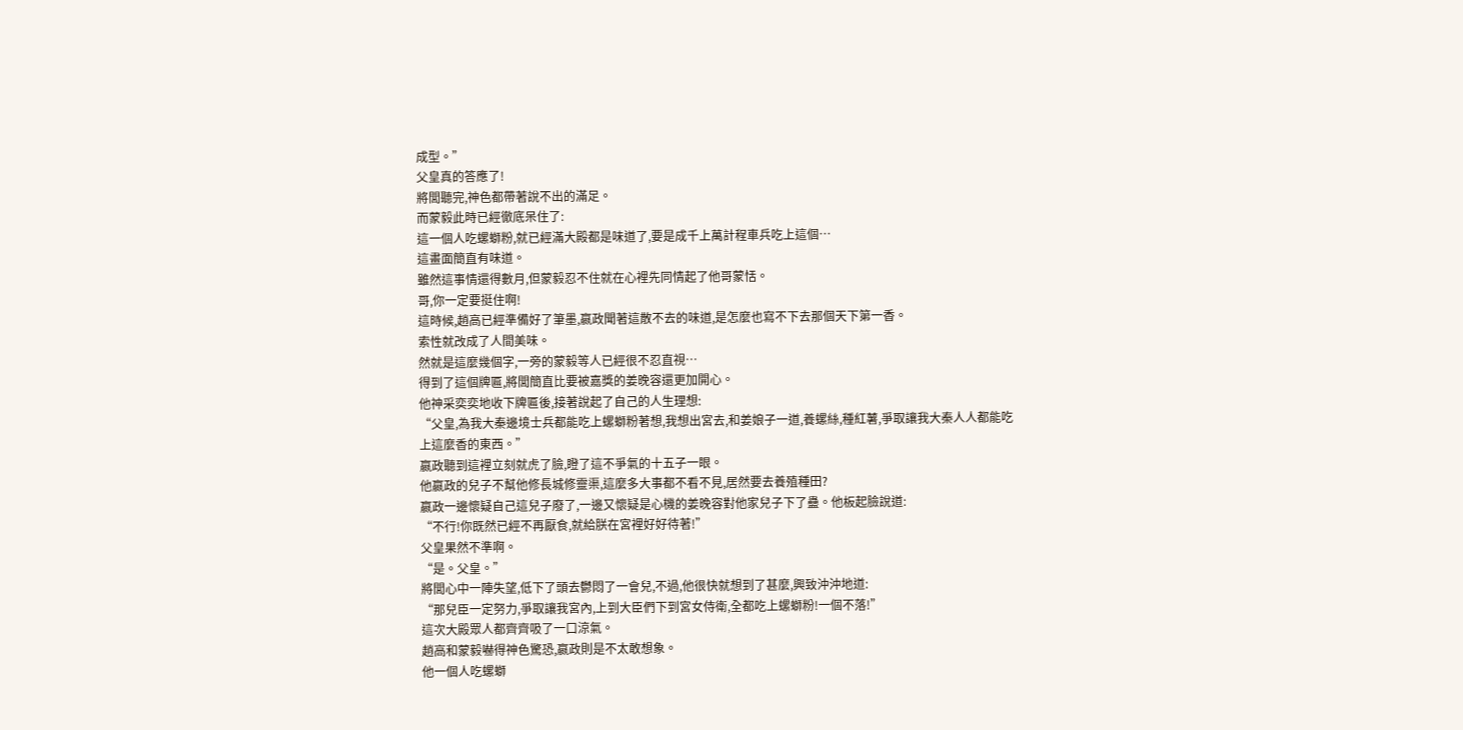成型。”
父皇真的答應了!
將閭聽完,神色都帶著說不出的滿足。
而蒙毅此時已經徹底呆住了:
這一個人吃螺螄粉,就已經滿大殿都是味道了,要是成千上萬計程車兵吃上這個…
這畫面簡直有味道。
雖然這事情還得數月,但蒙毅忍不住就在心裡先同情起了他哥蒙恬。
哥,你一定要挺住啊!
這時候,趙高已經準備好了筆墨,嬴政聞著這散不去的味道,是怎麼也寫不下去那個天下第一香。
索性就改成了人間美味。
然就是這麼幾個字,一旁的蒙毅等人已經很不忍直視…
得到了這個牌匾,將閭簡直比要被嘉獎的姜晚容還更加開心。
他神采奕奕地收下牌匾後,接著說起了自己的人生理想:
“父皇,為我大秦邊境士兵都能吃上螺螄粉著想,我想出宮去,和姜娘子一道,養螺絲,種紅薯,爭取讓我大秦人人都能吃上這麼香的東西。”
嬴政聽到這裡立刻就虎了臉,瞪了這不爭氣的十五子一眼。
他嬴政的兒子不幫他修長城修靈渠,這麼多大事都不看不見,居然要去養殖種田?
嬴政一邊懷疑自己這兒子廢了,一邊又懷疑是心機的姜晚容對他家兒子下了蠱。他板起臉說道:
“不行!你既然已經不再厭食,就給朕在宮裡好好待著!”
父皇果然不準啊。
“是。父皇。”
將閭心中一陣失望,低下了頭去鬱悶了一會兒,不過,他很快就想到了甚麼,興致沖沖地道:
“那兒臣一定努力,爭取讓我宮內,上到大臣們下到宮女侍衛,全都吃上螺螄粉!一個不落!”
這次大殿眾人都齊齊吸了一口涼氣。
趙高和蒙毅嚇得神色驚恐,嬴政則是不太敢想象。
他一個人吃螺螄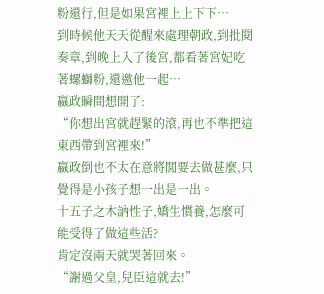粉還行,但是如果宮裡上上下下…
到時候他天天從醒來處理朝政,到批閱奏章,到晚上入了後宮,都看著宮妃吃著螺螄粉,還邀他一起…
嬴政瞬間想開了:
“你想出宮就趕緊的滾,再也不準把這東西帶到宮裡來!”
嬴政倒也不太在意將閭要去做甚麼,只覺得是小孩子想一出是一出。
十五子之木訥性子,嬌生慣養,怎麼可能受得了做這些活?
肯定沒兩天就哭著回來。
“謝過父皇,兒臣這就去!”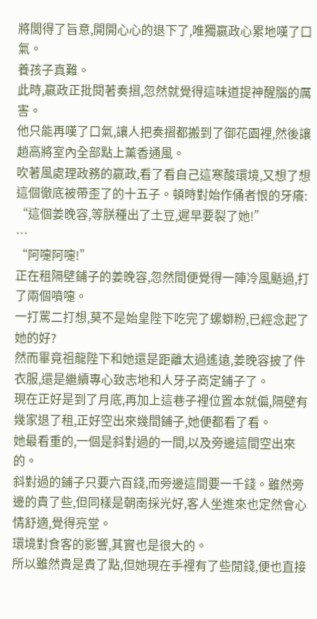將閭得了旨意,開開心心的退下了,唯獨嬴政心累地嘆了口氣。
養孩子真難。
此時,嬴政正批閱著奏摺,忽然就覺得這味道提神醒腦的厲害。
他只能再嘆了口氣,讓人把奏摺都搬到了御花園裡,然後讓趙高將室內全部點上薰香通風。
吹著風處理政務的嬴政,看了看自己這寒酸環境,又想了想這個徹底被帶歪了的十五子。頓時對始作俑者恨的牙癢:
“這個姜晚容,等朕種出了土豆,遲早要裂了她!”
…
“阿嚏阿嚏!”
正在租隔壁鋪子的姜晚容,忽然間便覺得一陣冷風颳過,打了兩個噴嚏。
一打罵二打想,莫不是始皇陛下吃完了螺螄粉,已經念起了她的好?
然而畢竟祖龍陛下和她還是距離太過遙遠,姜晚容披了件衣服,還是繼續專心致志地和人牙子商定鋪子了。
現在正好是到了月底,再加上這巷子裡位置本就偏,隔壁有幾家退了租,正好空出來幾間鋪子,她便都看了看。
她最看重的,一個是斜對過的一間,以及旁邊這間空出來的。
斜對過的鋪子只要六百錢,而旁邊這間要一千錢。雖然旁邊的貴了些,但同樣是朝南採光好,客人坐進來也定然會心情舒適,覺得亮堂。
環境對食客的影響,其實也是很大的。
所以雖然貴是貴了點,但她現在手裡有了些閒錢,便也直接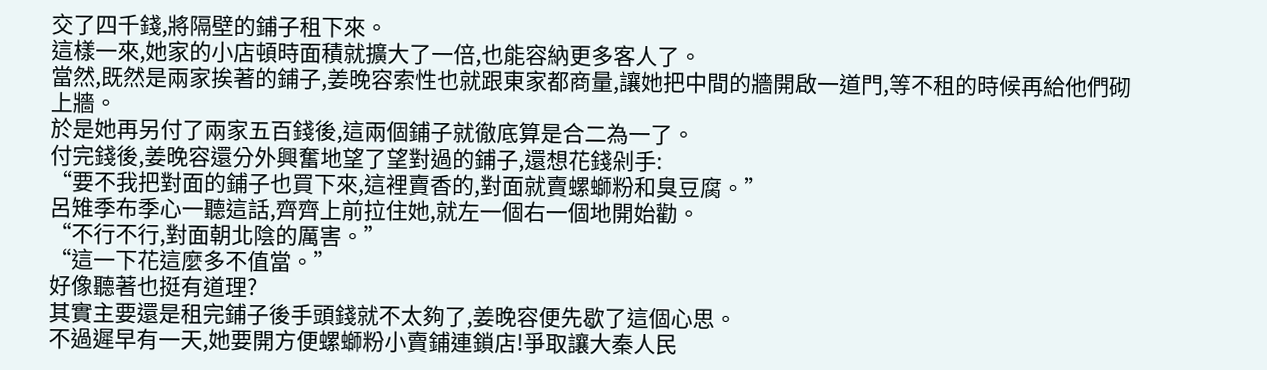交了四千錢,將隔壁的鋪子租下來。
這樣一來,她家的小店頓時面積就擴大了一倍,也能容納更多客人了。
當然,既然是兩家挨著的鋪子,姜晚容索性也就跟東家都商量,讓她把中間的牆開啟一道門,等不租的時候再給他們砌上牆。
於是她再另付了兩家五百錢後,這兩個鋪子就徹底算是合二為一了。
付完錢後,姜晚容還分外興奮地望了望對過的鋪子,還想花錢剁手:
“要不我把對面的鋪子也買下來,這裡賣香的,對面就賣螺螄粉和臭豆腐。”
呂雉季布季心一聽這話,齊齊上前拉住她,就左一個右一個地開始勸。
“不行不行,對面朝北陰的厲害。”
“這一下花這麼多不值當。”
好像聽著也挺有道理?
其實主要還是租完鋪子後手頭錢就不太夠了,姜晚容便先歇了這個心思。
不過遲早有一天,她要開方便螺螄粉小賣鋪連鎖店!爭取讓大秦人民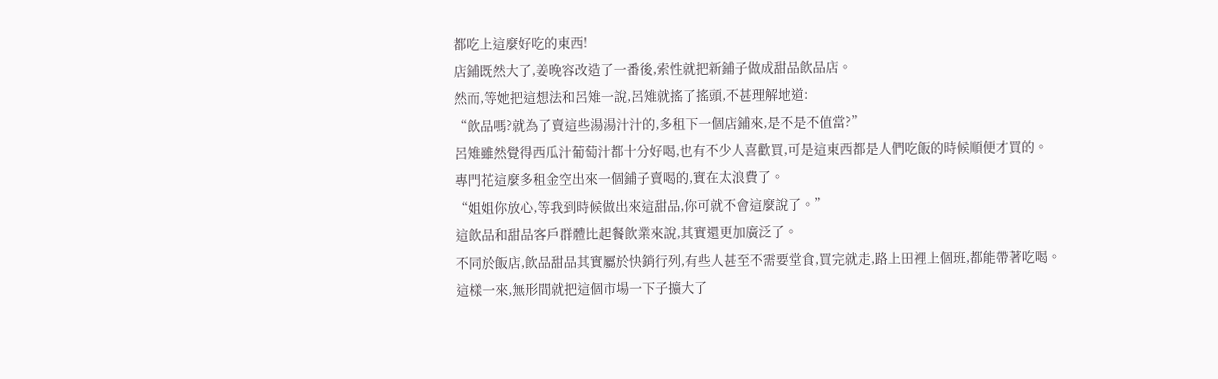都吃上這麼好吃的東西!
店鋪既然大了,姜晚容改造了一番後,索性就把新鋪子做成甜品飲品店。
然而,等她把這想法和呂雉一說,呂雉就搖了搖頭,不甚理解地道:
“飲品嗎?就為了賣這些湯湯汁汁的,多租下一個店鋪來,是不是不值當?”
呂雉雖然覺得西瓜汁葡萄汁都十分好喝,也有不少人喜歡買,可是這東西都是人們吃飯的時候順便才買的。
專門花這麼多租金空出來一個鋪子賣喝的,實在太浪費了。
“姐姐你放心,等我到時候做出來這甜品,你可就不會這麼說了。”
這飲品和甜品客戶群體比起餐飲業來說,其實還更加廣泛了。
不同於飯店,飲品甜品其實屬於快銷行列,有些人甚至不需要堂食,買完就走,路上田裡上個班,都能帶著吃喝。
這樣一來,無形間就把這個市場一下子擴大了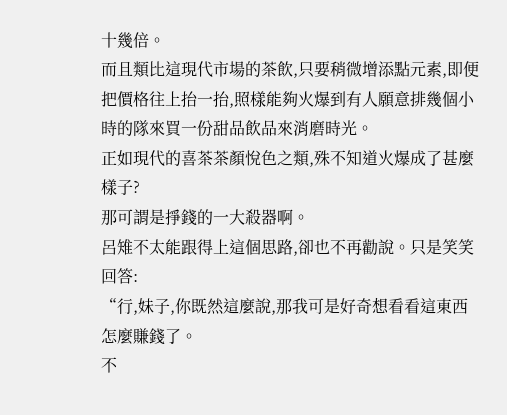十幾倍。
而且類比這現代市場的茶飲,只要稍微增添點元素,即便把價格往上抬一抬,照樣能夠火爆到有人願意排幾個小時的隊來買一份甜品飲品來消磨時光。
正如現代的喜茶茶顏悅色之類,殊不知道火爆成了甚麼樣子?
那可謂是掙錢的一大殺器啊。
呂雉不太能跟得上這個思路,卻也不再勸說。只是笑笑回答:
“行,妹子,你既然這麼說,那我可是好奇想看看這東西怎麼賺錢了。
不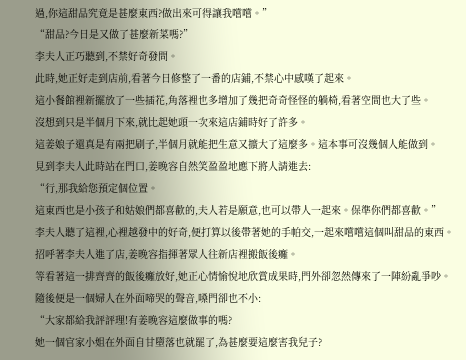過,你這甜品究竟是甚麼東西?做出來可得讓我嚐嚐。”
“甜品?今日是又做了甚麼新菜嗎?”
李夫人正巧聽到,不禁好奇發問。
此時,她正好走到店前,看著今日修整了一番的店鋪,不禁心中感嘆了起來。
這小餐館裡新擺放了一些插花,角落裡也多增加了幾把奇奇怪怪的躺椅,看著空間也大了些。
沒想到只是半個月下來,就比起她頭一次來這店鋪時好了許多。
這姜娘子還真是有兩把刷子,半個月就能把生意又擴大了這麼多。這本事可沒幾個人能做到。
見到李夫人此時站在門口,姜晚容自然笑盈盈地應下將人請進去:
“行,那我給您預定個位置。
這東西也是小孩子和姑娘們都喜歡的,夫人若是願意,也可以帶人一起來。保準你們都喜歡。”
李夫人聽了這裡,心裡越發中的好奇,便打算以後帶著她的手帕交,一起來嚐嚐這個叫甜品的東西。
招呼著李夫人進了店,姜晚容指揮著眾人往新店裡搬飯後癱。
等看著這一排齊齊的飯後癱放好,她正心情愉悅地欣賞成果時,門外卻忽然傳來了一陣紛亂爭吵。
隨後便是一個婦人在外面啼哭的聲音,嗓門卻也不小:
“大家都給我評評理!有姜晚容這麼做事的嗎?
她一個官家小姐在外面自甘墮落也就罷了,為甚麼要這麼害我兒子?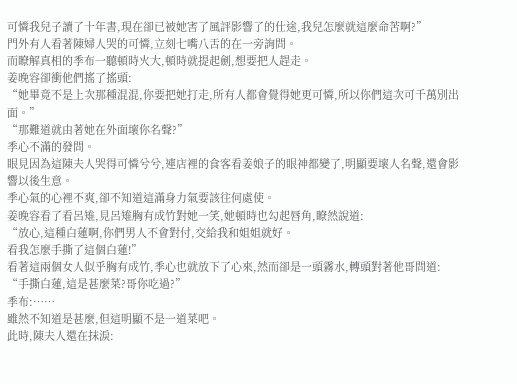可憐我兒子讀了十年書,現在卻已被她害了風評影響了的仕途,我兒怎麼就這麼命苦啊?”
門外有人看著陳婦人哭的可憐,立刻七嘴八舌的在一旁詢問。
而瞭解真相的季布一聽頓時火大,頓時就提起劍,想要把人趕走。
姜晚容卻衝他們搖了搖頭:
“她畢竟不是上次那種混混,你要把她打走,所有人都會覺得她更可憐,所以你們這次可千萬別出面。”
“那難道就由著她在外面壞你名聲?”
季心不滿的發問。
眼見因為這陳夫人哭得可憐兮兮,連店裡的食客看姜娘子的眼神都變了,明顯要壞人名聲,還會影響以後生意。
季心氣的心裡不爽,卻不知道這滿身力氣要該往何處使。
姜晚容看了看呂雉,見呂雉胸有成竹對她一笑,她頓時也勾起唇角,瞭然說道:
“放心,這種白蓮啊,你們男人不會對付,交給我和姐姐就好。
看我怎麼手撕了這個白蓮!”
看著這兩個女人似乎胸有成竹,季心也就放下了心來,然而卻是一頭霧水,轉頭對著他哥問道:
“手撕白蓮,這是甚麼菜?哥你吃過?”
季布:……
雖然不知道是甚麼,但這明顯不是一道菜吧。
此時,陳夫人還在抹淚: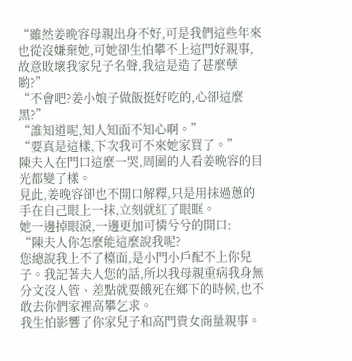“雖然姜晩容母親出身不好,可是我們這些年來也從沒嫌棄她,可她卻生怕攀不上這門好親事,故意敗壞我家兒子名聲,我這是造了甚麼孽喲?”
“不會吧?姜小娘子做飯挺好吃的,心卻這麼黑?”
“誰知道呢,知人知面不知心啊。”
“要真是這樣,下次我可不來她家買了。”
陳夫人在門口這麼一哭,周圍的人看姜晩容的目光都變了樣。
見此,姜晚容卻也不開口解釋,只是用抹過蔥的手在自己眼上一抹,立刻就紅了眼眶。
她一邊掉眼淚,一邊更加可憐兮兮的開口:
“陳夫人你怎麼能這麼說我呢?
您總說我上不了檯面,是小門小戶配不上你兒子。我記著夫人您的話,所以我母親重病我身無分文沒人管、差點就要餓死在鄉下的時候,也不敢去你們家裡高攀乞求。
我生怕影響了你家兒子和高門貴女商量親事。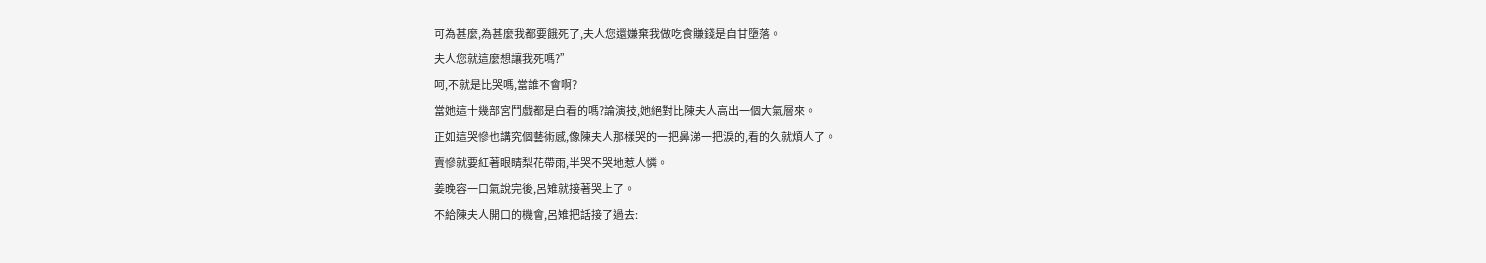可為甚麼,為甚麼我都要餓死了,夫人您還嫌棄我做吃食賺錢是自甘墮落。
夫人您就這麼想讓我死嗎?”
呵,不就是比哭嗎,當誰不會啊?
當她這十幾部宮鬥戲都是白看的嗎?論演技,她絕對比陳夫人高出一個大氣層來。
正如這哭慘也講究個藝術感,像陳夫人那樣哭的一把鼻涕一把淚的,看的久就煩人了。
賣慘就要紅著眼睛梨花帶雨,半哭不哭地惹人憐。
姜晚容一口氣說完後,呂雉就接著哭上了。
不給陳夫人開口的機會,呂雉把話接了過去: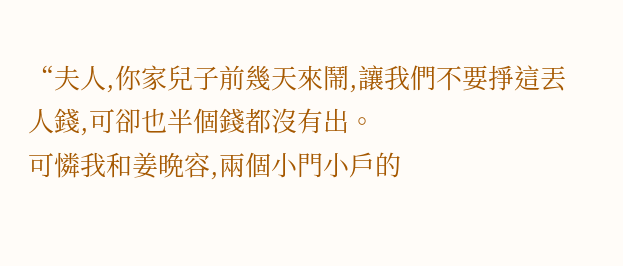“夫人,你家兒子前幾天來鬧,讓我們不要掙這丟人錢,可卻也半個錢都沒有出。
可憐我和姜晩容,兩個小門小戶的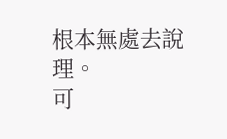根本無處去說理。
可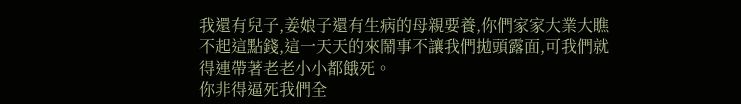我還有兒子,姜娘子還有生病的母親要養,你們家家大業大瞧不起這點錢,這一天天的來鬧事不讓我們拋頭露面,可我們就得連帶著老老小小都餓死。
你非得逼死我們全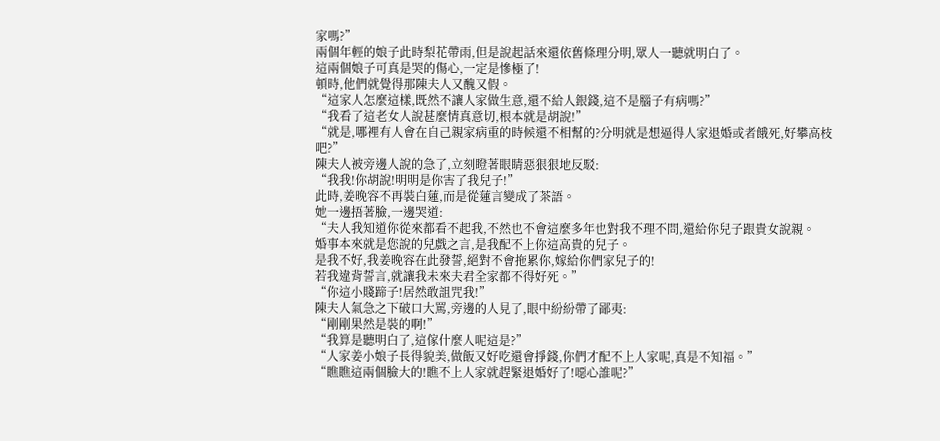家嗎?”
兩個年輕的娘子此時梨花帶雨,但是說起話來還依舊條理分明,眾人一聽就明白了。
這兩個娘子可真是哭的傷心,一定是慘極了!
頓時,他們就覺得那陳夫人又醜又假。
“這家人怎麼這樣,既然不讓人家做生意,還不給人銀錢,這不是腦子有病嗎?”
“我看了這老女人說甚麼情真意切,根本就是胡說!”
“就是,哪裡有人會在自己親家病重的時候還不相幫的?分明就是想逼得人家退婚或者餓死,好攀高枝吧?”
陳夫人被旁邊人說的急了,立刻瞪著眼睛惡狠狠地反駁:
“我我!你胡說!明明是你害了我兒子!”
此時,姜晚容不再裝白蓮,而是從蓮言變成了茶語。
她一邊捂著臉,一邊哭道:
“夫人我知道你從來都看不起我,不然也不會這麼多年也對我不理不問,還給你兒子跟貴女說親。
婚事本來就是您說的兒戲之言,是我配不上你這高貴的兒子。
是我不好,我姜晚容在此發誓,絕對不會拖累你,嫁給你們家兒子的!
若我違背誓言,就讓我未來夫君全家都不得好死。”
“你這小賤蹄子!居然敢詛咒我!”
陳夫人氣急之下破口大罵,旁邊的人見了,眼中紛紛帶了鄙夷:
“剛剛果然是裝的啊!”
“我算是聽明白了,這傢什麼人呢這是?”
“人家姜小娘子長得貌美,做飯又好吃還會掙錢,你們才配不上人家呢,真是不知福。”
“瞧瞧這兩個臉大的!瞧不上人家就趕緊退婚好了!噁心誰呢?”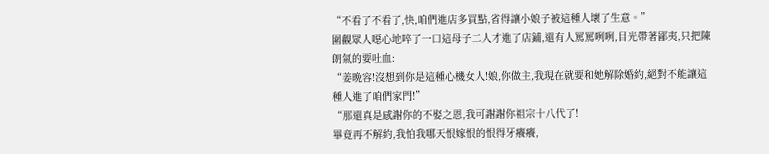“不看了不看了,快,咱們進店多買點,省得讓小娘子被這種人壞了生意。”
圍觀眾人噁心地啐了一口這母子二人才進了店鋪,還有人罵罵咧咧,目光帶著鄙夷,只把陳朗氣的要吐血:
“姜晩容!沒想到你是這種心機女人!娘,你做主,我現在就要和她解除婚約,絕對不能讓這種人進了咱們家門!”
“那還真是感謝你的不娶之恩,我可謝謝你祖宗十八代了!
畢竟再不解約,我怕我哪天恨嫁恨的恨得牙癢癢,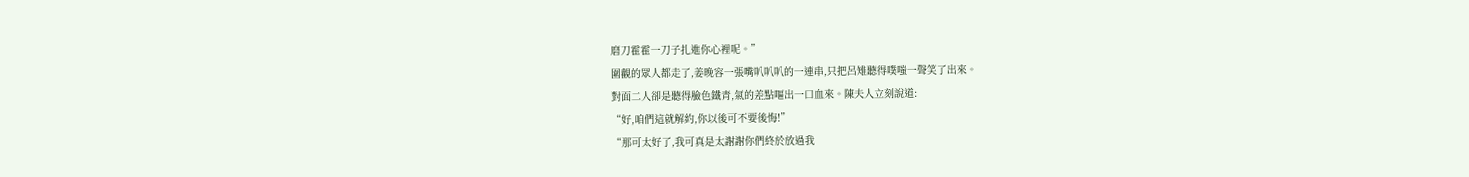磨刀霍霍一刀子扎進你心裡呢。”
圍觀的眾人都走了,姜晚容一張嘴叭叭叭的一連串,只把呂雉聽得噗嗤一聲笑了出來。
對面二人卻是聽得臉色鐵青,氣的差點嘔出一口血來。陳夫人立刻說道:
“好,咱們這就解約,你以後可不要後悔!”
“那可太好了,我可真是太謝謝你們終於放過我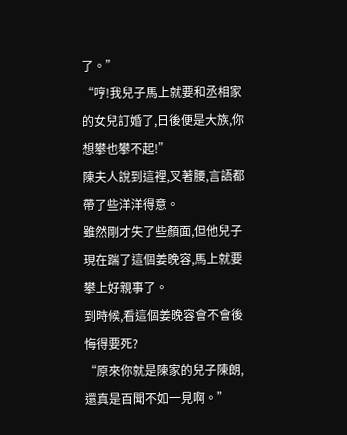了。”
“哼!我兒子馬上就要和丞相家的女兒訂婚了,日後便是大族,你想攀也攀不起!”
陳夫人說到這裡,叉著腰,言語都帶了些洋洋得意。
雖然剛才失了些顏面,但他兒子現在踹了這個姜晚容,馬上就要攀上好親事了。
到時候,看這個姜晚容會不會後悔得要死?
“原來你就是陳家的兒子陳朗,還真是百聞不如一見啊。”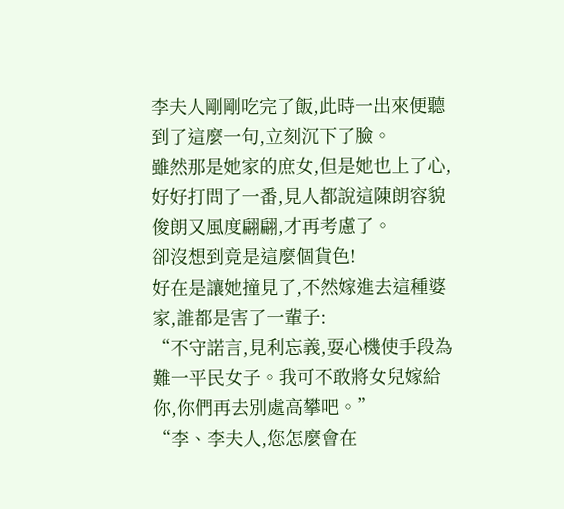李夫人剛剛吃完了飯,此時一出來便聽到了這麼一句,立刻沉下了臉。
雖然那是她家的庶女,但是她也上了心,好好打問了一番,見人都說這陳朗容貌俊朗又風度翩翩,才再考慮了。
卻沒想到竟是這麼個貨色!
好在是讓她撞見了,不然嫁進去這種婆家,誰都是害了一輩子:
“不守諾言,見利忘義,耍心機使手段為難一平民女子。我可不敢將女兒嫁給你,你們再去別處高攀吧。”
“李、李夫人,您怎麼會在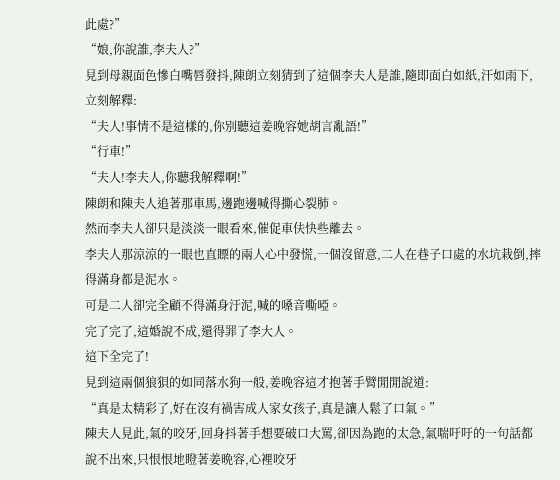此處?”
“娘,你說誰,李夫人?”
見到母親面色慘白嘴唇發抖,陳朗立刻猜到了這個李夫人是誰,隨即面白如紙,汗如雨下,立刻解釋:
“夫人!事情不是這樣的,你別聽這姜晚容她胡言亂語!”
“行車!”
“夫人!李夫人,你聽我解釋啊!”
陳朗和陳夫人追著那車馬,邊跑邊喊得撕心裂肺。
然而李夫人卻只是淡淡一眼看來,催促車伕快些離去。
李夫人那涼涼的一眼也直瞟的兩人心中發慌,一個沒留意,二人在巷子口處的水坑栽倒,摔得滿身都是泥水。
可是二人卻完全顧不得滿身汙泥,喊的嗓音嘶啞。
完了完了,這婚說不成,還得罪了李大人。
這下全完了!
見到這兩個狼狽的如同落水狗一般,姜晚容這才抱著手臂閒閒說道:
“真是太精彩了,好在沒有禍害成人家女孩子,真是讓人鬆了口氣。”
陳夫人見此,氣的咬牙,回身抖著手想要破口大罵,卻因為跑的太急,氣喘吁吁的一句話都說不出來,只恨恨地瞪著姜晩容,心裡咬牙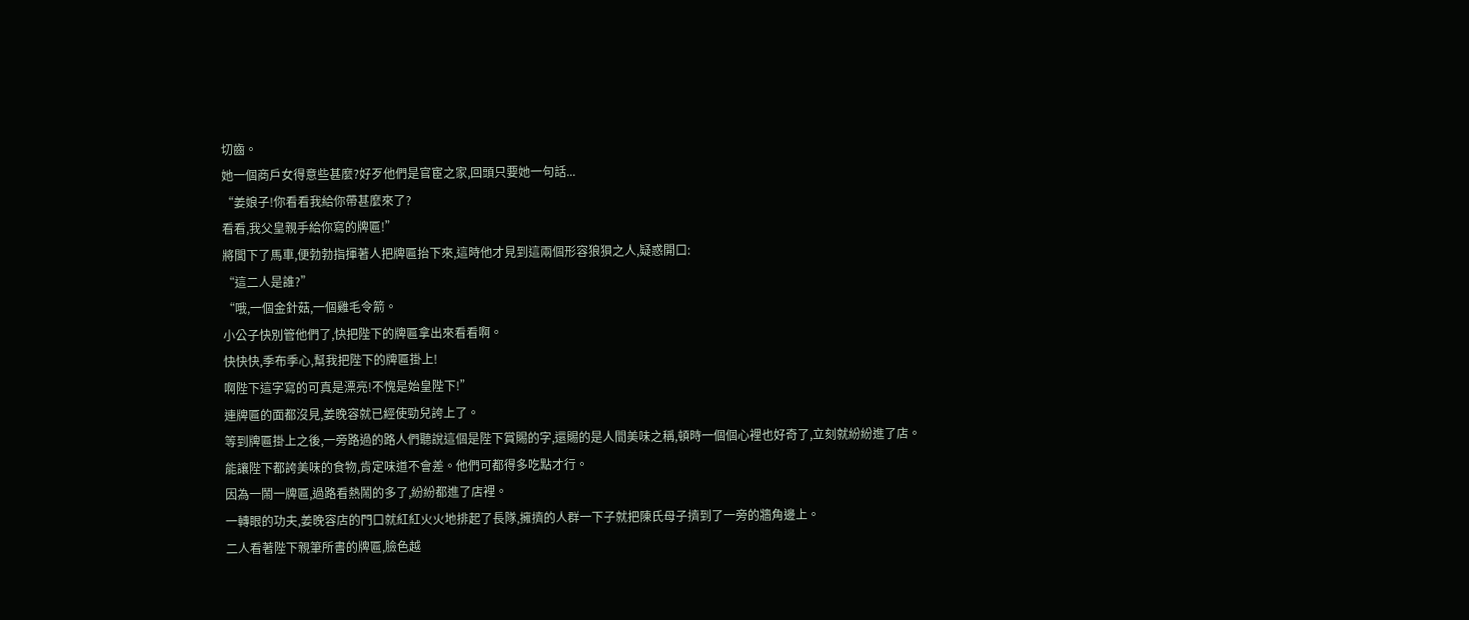切齒。
她一個商戶女得意些甚麼?好歹他們是官宦之家,回頭只要她一句話...
“姜娘子!你看看我給你帶甚麼來了?
看看,我父皇親手給你寫的牌匾!”
將閭下了馬車,便勃勃指揮著人把牌匾抬下來,這時他才見到這兩個形容狼狽之人,疑惑開口:
“這二人是誰?”
“哦,一個金針菇,一個雞毛令箭。
小公子快別管他們了,快把陛下的牌匾拿出來看看啊。
快快快,季布季心,幫我把陛下的牌匾掛上!
啊陛下這字寫的可真是漂亮!不愧是始皇陛下!”
連牌匾的面都沒見,姜晚容就已經使勁兒誇上了。
等到牌匾掛上之後,一旁路過的路人們聽說這個是陛下賞賜的字,還賜的是人間美味之稱,頓時一個個心裡也好奇了,立刻就紛紛進了店。
能讓陛下都誇美味的食物,肯定味道不會差。他們可都得多吃點才行。
因為一鬧一牌匾,過路看熱鬧的多了,紛紛都進了店裡。
一轉眼的功夫,姜晚容店的門口就紅紅火火地排起了長隊,擁擠的人群一下子就把陳氏母子擠到了一旁的牆角邊上。
二人看著陛下親筆所書的牌匾,臉色越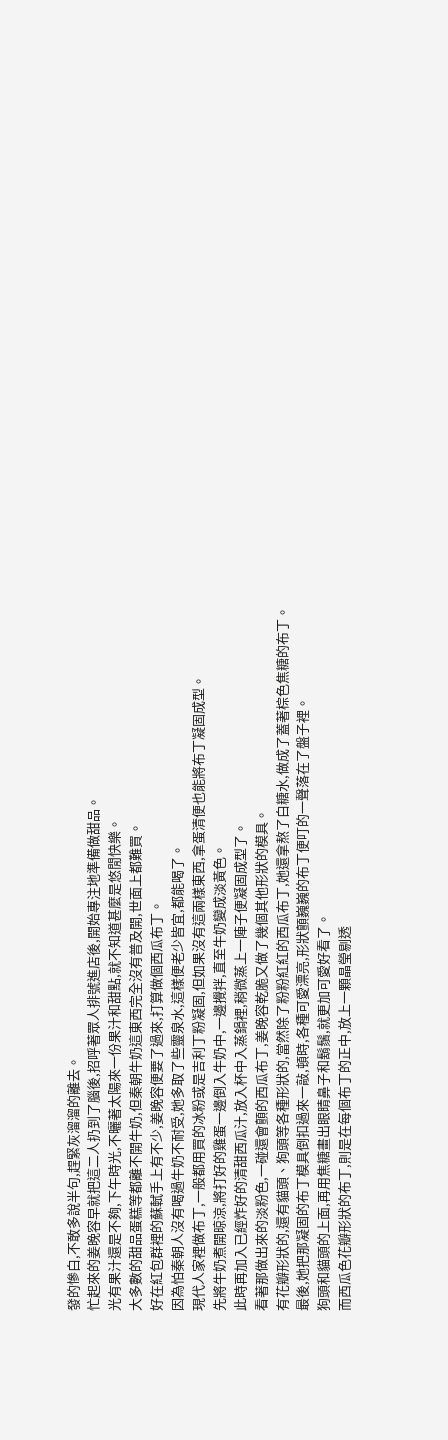發的慘白,不敢多說半句,趕緊灰溜溜的離去。
忙起來的姜晚容早就把這二人扔到了腦後,招呼著眾人排號進店後,開始專注地準備做甜品。
光有果汁還是不夠,下午時光,不曬著太陽來一份果汁和甜點,就不知道甚麼是悠閒快樂。
大多數的甜品蛋糕等都離不開牛奶,但秦朝牛奶這東西完全沒有普及開,世面上都難買。
好在紅包群裡的蘇軾手上有不少,姜晚容便要了過來,打算做個西瓜布丁。
因為怕秦朝人沒有喝過牛奶不耐受,她多取了些靈泉水,這樣便老少皆宜,都能喝了。
現代人家裡做布丁,一般都用買的冰粉或是吉利丁粉凝固,但如果沒有這兩樣東西,拿蛋清便也能將布丁凝固成型。
先將牛奶煮開晾涼,將打好的雞蛋一邊倒入牛奶中,一邊攪拌,直至牛奶變成淡黃色。
此時再加入已經炸好的清甜西瓜汁,放入杯中入蒸鍋裡,稍微蒸上一陣子便凝固成型了。
看著那做出來的淡粉色,一碰還會顫的西瓜布丁,姜晚容乾脆又做了幾個其他形狀的模具。
有花瓣形狀的,還有貓頭、狗頭等各種形狀的,當然除了粉粉紅紅的西瓜布丁,她還拿熬了白糖水,做成了蓋著棕色焦糖的布丁。
最後,她把那凝固的布丁模具倒扣過來一敲,頓時,各種可愛漂亮,形狀顫巍巍的布丁便叮的一聲落在了盤子裡。
狗頭和貓頭的上面,再用焦糖畫出眼睛鼻子和鬍鬚,就更加可愛好看了。
而西瓜色花瓣形狀的布丁,則是在每個布丁的正中,放上一顆晶瑩剔透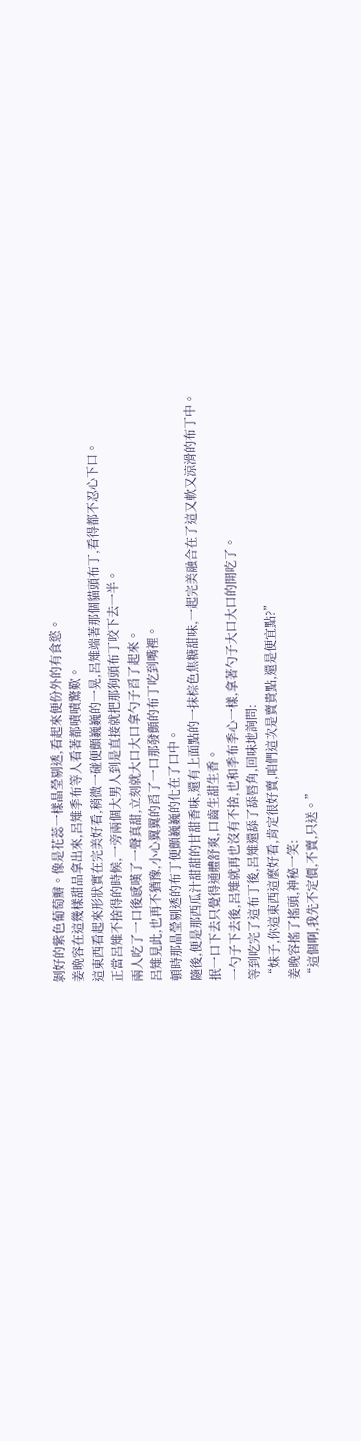剝好的紫色葡萄瓣。像是花蕊一樣晶瑩剔透,看起來便份外的有食慾。
姜晩容在這幾樣甜品拿出來,呂雉季布等人看著都嘖嘖驚歎。
這東西看起來形狀實在完美好看,稍微一碰便顫巍巍的一晃,呂雉端著那個貓頭布丁,看得都不忍心下口。
正當呂雉不捨得的時候,一旁兩個大男人到是直接就把那狗頭布丁咬下去一半。
兩人吃了一口後感嘆了一聲真甜,立刻就大口大口拿勺子舀了起來。
呂雉見此,也再不猶豫,小心翼翼的舀了一口那發顫的布丁吃到嘴裡。
頓時那晶瑩剔透的布丁便顫巍巍的化在了口中。
隨後,便是那西瓜汁甜甜的甘甜香味,還有上面點的一抹棕色焦糖甜味,一起完美融合在了這又軟又涼滑的布丁中。
抿一口下去只覺得通體舒爽,口齒生甜生香。
一勺子下去後,呂雉就再也沒有不捨,也和季布季心一樣,拿著勺子大口大口的開吃了。
等到吃完了這布丁後,呂雉還舔了舔唇角,回味地詢問:
“妹子,你這東西這麼好看,肯定很好賣,咱們這次是賣貴點,還是便宜點?”
姜晚容搖了搖頭,神秘一笑:
“這個啊,我先不定價,不賣,只送。”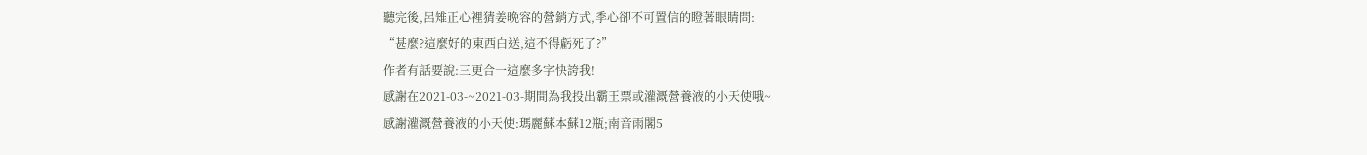聽完後,呂雉正心裡猜姜晩容的營銷方式,季心卻不可置信的瞪著眼睛問:
“甚麼?這麼好的東西白送,這不得虧死了?”
作者有話要說:三更合一這麼多字快誇我!
感謝在2021-03-~2021-03-期間為我投出霸王票或灌溉營養液的小天使哦~
感謝灌溉營養液的小天使:瑪麗蘇本蘇12瓶;南音雨閣5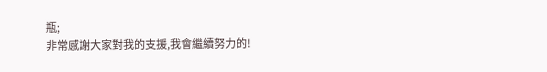瓶;
非常感謝大家對我的支援,我會繼續努力的!